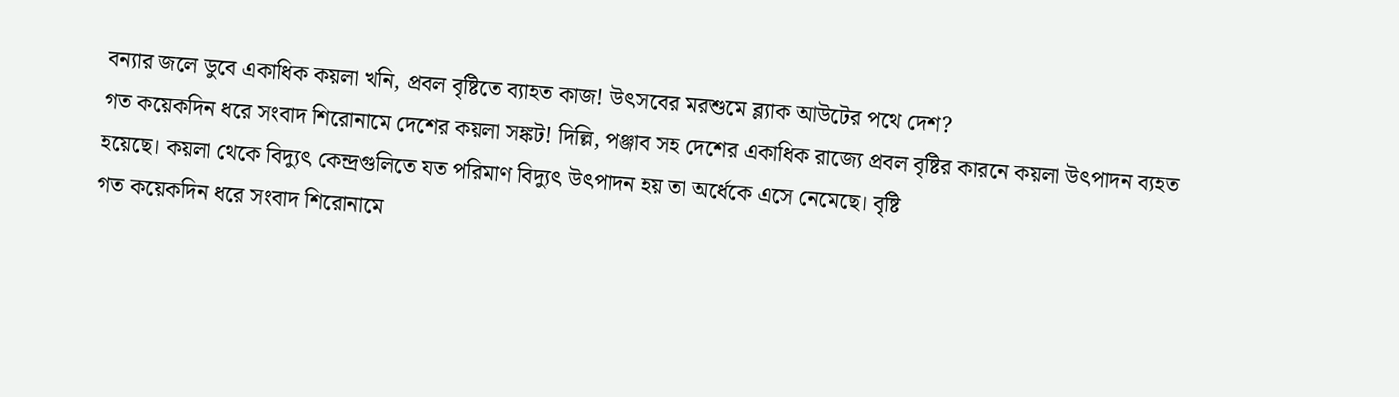বন্যার জলে ডুবে একাধিক কয়লা খনি, প্রবল বৃষ্টিতে ব্যাহত কাজ! উৎসবের মরশুমে ব্ল্যাক আউটের পথে দেশ?
গত কয়েকদিন ধরে সংবাদ শিরোনামে দেশের কয়লা সঙ্কট! দিল্লি, পঞ্জাব সহ দেশের একাধিক রাজ্যে প্রবল বৃষ্টির কারনে কয়লা উৎপাদন ব্যহত হয়েছে। কয়লা থেকে বিদ্যুৎ কেন্দ্রগুলিতে যত পরিমাণ বিদ্যুৎ উৎপাদন হয় তা অর্ধেকে এসে নেমেছে। বৃষ্টি
গত কয়েকদিন ধরে সংবাদ শিরোনামে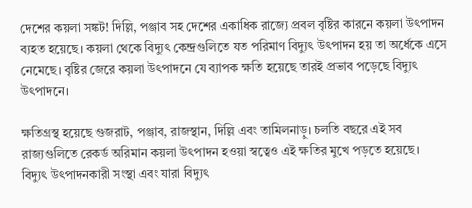দেশের কয়লা সঙ্কট! দিল্লি, পঞ্জাব সহ দেশের একাধিক রাজ্যে প্রবল বৃষ্টির কারনে কয়লা উৎপাদন ব্যহত হয়েছে। কয়লা থেকে বিদ্যুৎ কেন্দ্রগুলিতে যত পরিমাণ বিদ্যুৎ উৎপাদন হয় তা অর্ধেকে এসে নেমেছে। বৃষ্টির জেরে কয়লা উৎপাদনে যে ব্যাপক ক্ষতি হয়েছে তারই প্রভাব পড়েছে বিদ্যুৎ উৎপাদনে।

ক্ষতিগ্রস্থ হয়েছে গুজরাট, পঞ্জাব, রাজস্থান, দিল্লি এবং তামিলনাড়ু। চলতি বছরে এই সব রাজ্যগুলিতে রেকর্ড অরিমান কয়লা উৎপাদন হওয়া স্বত্বেও এই ক্ষতির মুখে পড়তে হয়েছে।
বিদ্যুৎ উৎপাদনকারী সংস্থা এবং যারা বিদ্যুৎ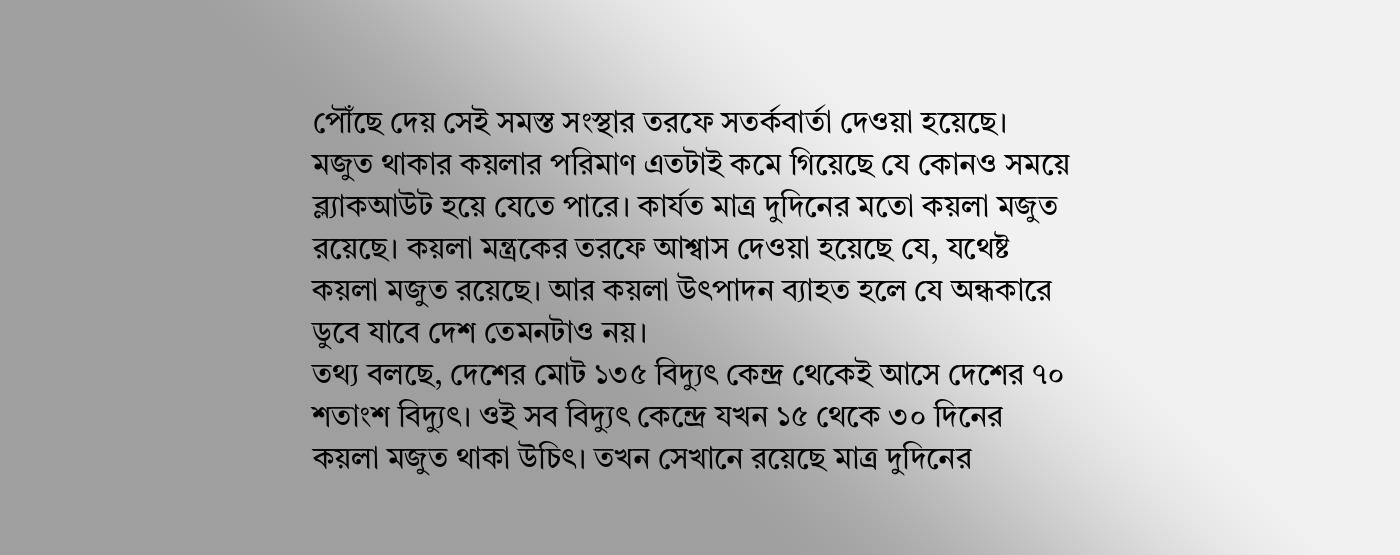পৌঁছে দেয় সেই সমস্ত সংস্থার তরফে সতর্কবার্তা দেওয়া হয়েছে। মজুত থাকার কয়লার পরিমাণ এতটাই কমে গিয়েছে যে কোনও সময়ে ব্ল্যাকআউট হয়ে যেতে পারে। কার্যত মাত্র দুদিনের মতো কয়লা মজুত রয়েছে। কয়লা মন্ত্রকের তরফে আশ্বাস দেওয়া হয়েছে যে, যথেষ্ট কয়লা মজুত রয়েছে। আর কয়লা উৎপাদন ব্যাহত হলে যে অন্ধকারে ডুবে যাবে দেশ তেমনটাও নয়।
তথ্য বলছে, দেশের মোট ১৩৫ বিদ্যুৎ কেন্দ্র থেকেই আসে দেশের ৭০ শতাংশ বিদ্যুৎ। ওই সব বিদ্যুৎ কেন্দ্রে যখন ১৫ থেকে ৩০ দিনের কয়লা মজুত থাকা উচিৎ। তখন সেখানে রয়েছে মাত্র দুদিনের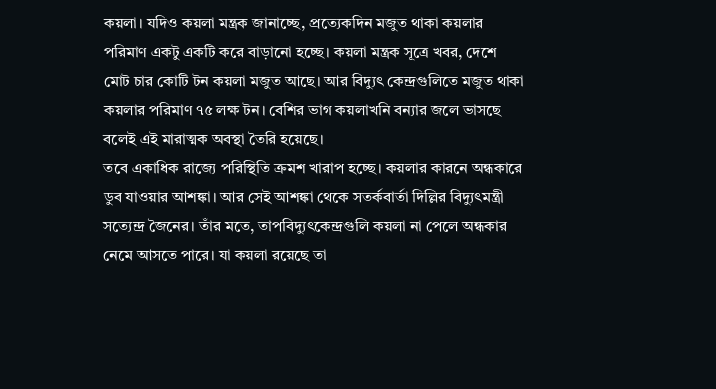কয়লা। যদিও কয়লা মন্ত্রক জানাচ্ছে, প্রত্যেকদিন মজুত থাকা কয়লার পরিমাণ একটু একটি করে বাড়ানো হচ্ছে। কয়লা মন্ত্রক সূত্রে খবর, দেশে মোট চার কোটি টন কয়লা মজুত আছে। আর বিদ্যুৎ কেন্দ্রগুলিতে মজুত থাকা কয়লার পরিমাণ ৭৫ লক্ষ টন। বেশির ভাগ কয়লাখনি বন্যার জলে ভাসছে বলেই এই মারাত্মক অবস্থা তৈরি হয়েছে।
তবে একাধিক রাজ্যে পরিস্থিতি ক্রমশ খারাপ হচ্ছে। কয়লার কারনে অন্ধকারে ডুব যাওয়ার আশঙ্কা। আর সেই আশঙ্কা থেকে সতর্কবার্তা দিল্লির বিদ্যুৎমন্ত্রী সত্যেন্দ্র জৈনের। তাঁর মতে, তাপবিদ্যুৎকেন্দ্রগুলি কয়লা না পেলে অন্ধকার নেমে আসতে পারে। যা কয়লা রয়েছে তা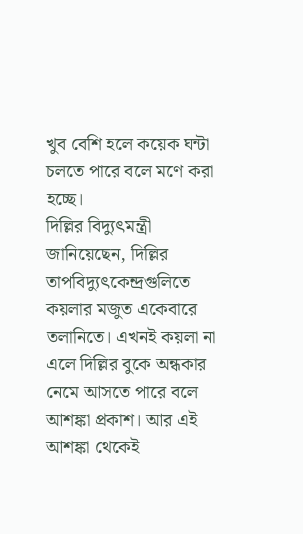খুব বেশি হলে কয়েক ঘন্টা চলতে পারে বলে মণে করা হচ্ছে।
দিল্লির বিদ্যুৎমন্ত্রী জানিয়েছেন, দিল্লির তাপবিদ্যুৎকেন্দ্রগুলিতে কয়লার মজুত একেবারে তলানিতে। এখনই কয়লা না এলে দিল্লির বুকে অন্ধকার নেমে আসতে পারে বলে আশঙ্কা প্রকাশ। আর এই আশঙ্কা থেকেই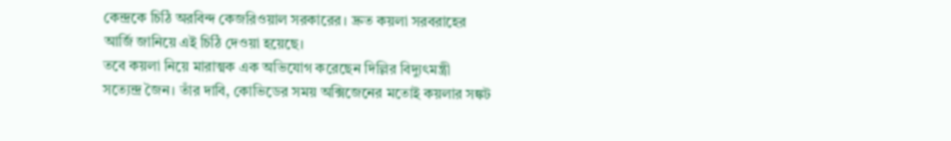কেন্দ্রকে চিঠি অরবিন্দ কেজরিওয়াল সরকারের। দ্রুত কয়লা সরবরাহের আর্জি জানিয়ে এই চিঠি দেওয়া হয়েছে।
তবে কয়লা নিয়ে মারাত্মক এক অভিযোগ করেছেন দিল্লির বিদ্যুৎমন্ত্রী সত্যেন্দ্র জৈন। তাঁর দাবি, কোভিডের সময় অক্সিজেনের মতোই কয়লার সঙ্কট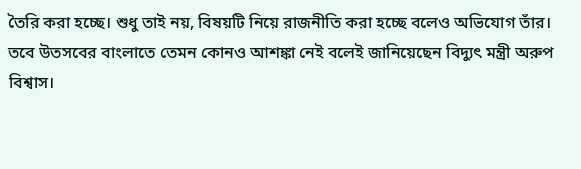তৈরি করা হচ্ছে। শুধু তাই নয়, বিষয়টি নিয়ে রাজনীতি করা হচ্ছে বলেও অভিযোগ তাঁর।
তবে উতসবের বাংলাতে তেমন কোনও আশঙ্কা নেই বলেই জানিয়েছেন বিদ্যুৎ মন্ত্রী অরুপ বিশ্বাস।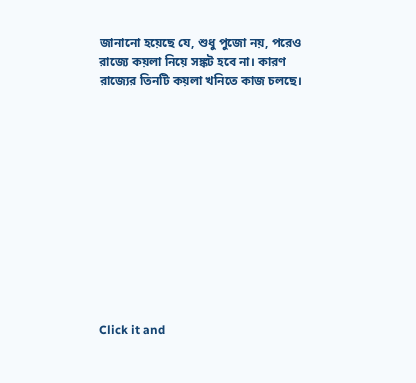জানানো হয়েছে যে, শুধু পুজো নয়, পরেও রাজ্যে কয়লা নিয়ে সঙ্কট হবে না। কারণ রাজ্যের তিনটি কয়লা খনিতে কাজ চলছে।












Click it and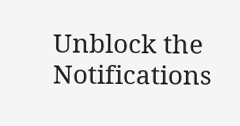Unblock the Notifications